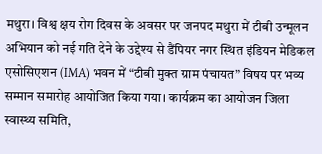मथुरा। विश्व क्षय रोग दिवस के अवसर पर जनपद मथुरा में टीबी उन्मूलन अभियान को नई गति देने के उद्देश्य से डैंपियर नगर स्थित इंडियन मेडिकल एसोसिएशन (IMA) भवन में “टीबी मुक्त ग्राम पंचायत” विषय पर भव्य सम्मान समारोह आयोजित किया गया। कार्यक्रम का आयोजन जिला स्वास्थ्य समिति,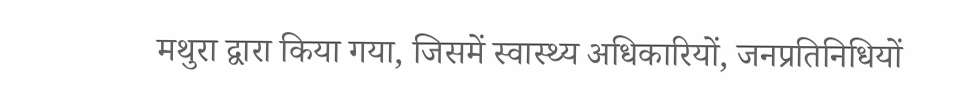मथुरा द्वारा किया गया, जिसमें स्वास्थ्य अधिकारियों, जनप्रतिनिधियों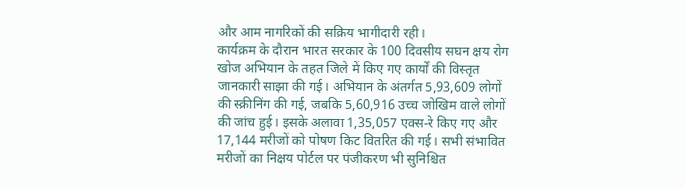और आम नागरिकों की सक्रिय भागीदारी रही।
कार्यक्रम के दौरान भारत सरकार के 100 दिवसीय सघन क्षय रोग खोज अभियान के तहत जिले में किए गए कार्यों की विस्तृत जानकारी साझा की गई। अभियान के अंतर्गत 5,93,609 लोगों की स्क्रीनिंग की गई, जबकि 5,60,916 उच्च जोखिम वाले लोगों की जांच हुई। इसके अलावा 1,35,057 एक्स-रे किए गए और 17,144 मरीजों को पोषण किट वितरित की गई। सभी संभावित मरीजों का निक्षय पोर्टल पर पंजीकरण भी सुनिश्चित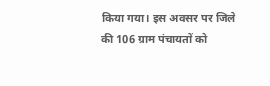किया गया। इस अवसर पर जिले की 106 ग्राम पंचायतों को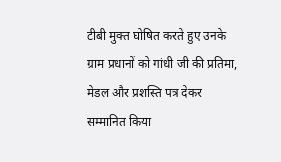टीबी मुक्त घोषित करते हुए उनके ग्राम प्रधानों को गांधी जी की प्रतिमा, मेडल और प्रशस्ति पत्र देकर सम्मानित किया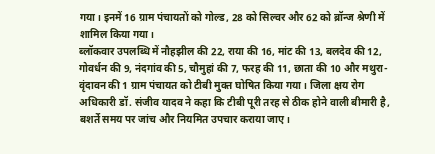गया। इनमें 16 ग्राम पंचायतों को गोल्ड, 28 को सिल्वर और 62 को ब्रॉन्ज श्रेणी में शामिल किया गया।
ब्लॉकवार उपलब्धि में नौहझील की 22, राया की 16, मांट की 13, बलदेव की 12, गोवर्धन की 9, नंदगांव की 5, चौमुहां की 7, फरह की 11, छाता की 10 और मथुरा-वृंदावन की 1 ग्राम पंचायत को टीबी मुक्त घोषित किया गया। जिला क्षय रोग अधिकारी डॉ. संजीव यादव ने कहा कि टीबी पूरी तरह से ठीक होने वाली बीमारी है, बशर्ते समय पर जांच और नियमित उपचार कराया जाए।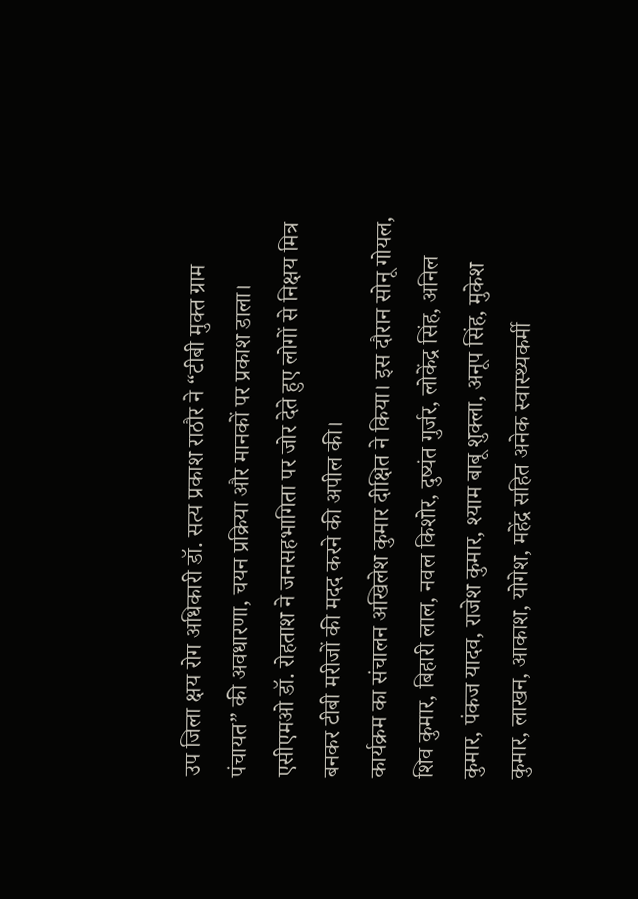उप जिला क्षय रोग अधिकारी डॉ. सत्य प्रकाश राठौर ने “टीबी मुक्त ग्राम पंचायत” की अवधारणा, चयन प्रक्रिया और मानकों पर प्रकाश डाला। एसीएमओ डॉ. रोहताश ने जनसहभागिता पर जोर देते हुए लोगों से निक्षय मित्र बनकर टीबी मरीजों की मदद करने की अपील की।
कार्यक्रम का संचालन अखिलेश कुमार दीक्षित ने किया। इस दौरान सोनू गोयल, शिव कुमार, बिहारी लाल, नवल किशोर, दुष्यंत गुर्जर, लोकेंद्र सिंह, अनिल कुमार, पंकज यादव, राजेश कुमार, श्याम बाबू शुक्ला, अनूप सिंह, मुकेश कुमार, लाखन, आकाश, योगेश, महेंद्र सहित अनेक स्वास्थ्यकर्मी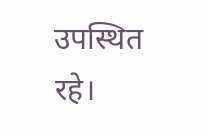उपस्थित रहे।